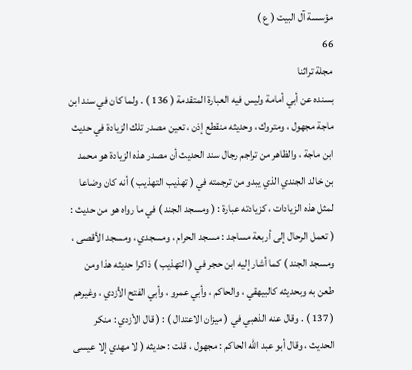مؤسسة آل البيت ( ع )
66
مجلة تراثنا
بسنده عن أبي أمامة وليس فيه العبارة المتقدمة ( 136 ) . ولما كان في سند ابن ماجة مجهول ، ومتروك ، وحديثه منقطع إذن ، تعين مصدر تلك الزيادة في حديث ابن ماجة ، والظاهر من تراجم رجال سند الحديث أن مصدر هذه الزيادة هو محمد بن خالد الجندي الذي يبدو من ترجمته في ( تهذيب التهذيب ) أنه كان وضاعا لمثل هذه الزيادات ، كزيادته عبارة : ( ومسجد الجند ) في ما رواه هو من حديث : ( تعمل الرحال إلى أربعة مساجد : مسجد الحرام ، ومسجدي ، ومسجد الأقصى ، ومسجد الجند ) كما أشار إليه ابن حجر في ( التهذيب ) ذاكرا حديثه هذا ومن طعن به وبحديثه كالبيهقي ، والحاكم ، وأبي عمرو ، وأبي الفتح الأزدي ، وغيرهم ( 137 ) . وقال عنه الذهبي في ( ميزان الاعتدال ) : ( قال الأزدي : منكر الحديث ، وقال أبو عبد الله الحاكم : مجهول ، قلت : حديثه ( لا مهدي إلا عيسى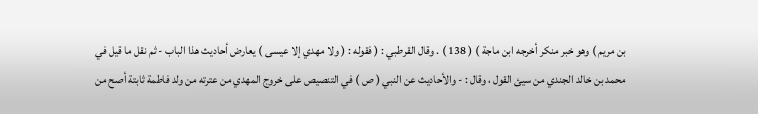بن مريم ) وهو خبر منكر أخرجه ابن ماجة ) ( 138 ) . وقال القرطبي : ( فقوله : ( ولا مهدي إلا عيسى ) يعارض أحاديث هذا الباب - ثم نقل ما قيل في محمد بن خالد الجندي من سيئ القول ، وقال : - والأحاديث عن النبي ( ص ) في التنصيص على خروج المهدي من عترته من ولد فاطمة ثابتة أصح من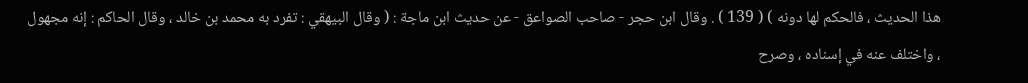هذا الحديث ، فالحكم لها دونه ) ( 139 ) . وقال ابن حجر - صاحب الصواعق - عن حديث ابن ماجة : ( وقال البيهقي : تفرد به محمد بن خالد ، وقال الحاكم : إنه مجهول ، واختلف عنه في إسناده ، وصرح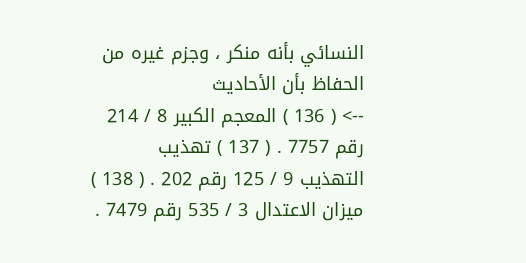النسائي بأنه منكر ، وجزم غيره من الحفاظ بأن الأحاديث
--> ( 136 ) المعجم الكبير 8 / 214 رقم 7757 . ( 137 ) تهذيب التهذيب 9 / 125 رقم 202 . ( 138 ) ميزان الاعتدال 3 / 535 رقم 7479 .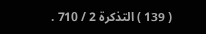( 139 ) التذكرة 2 / 710 .